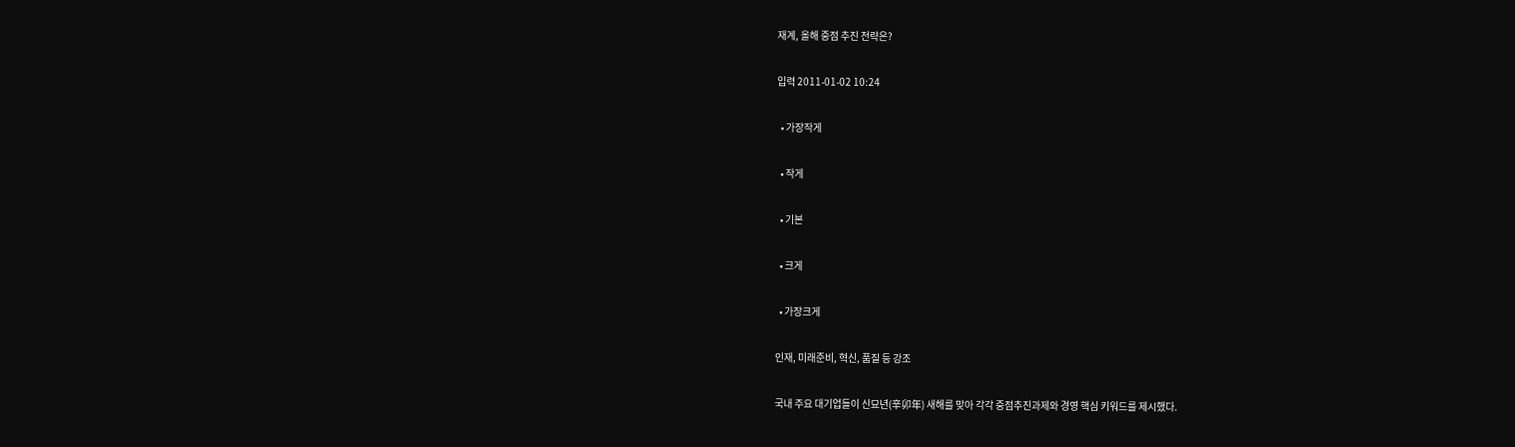재계, 올해 중점 추진 전략은?

입력 2011-01-02 10:24

  • 가장작게

  • 작게

  • 기본

  • 크게

  • 가장크게

인재, 미래준비, 혁신, 품질 등 강조

국내 주요 대기업들이 신묘년(辛卯年) 새해를 맞아 각각 중점추진과제와 경영 핵심 키워드를 제시했다.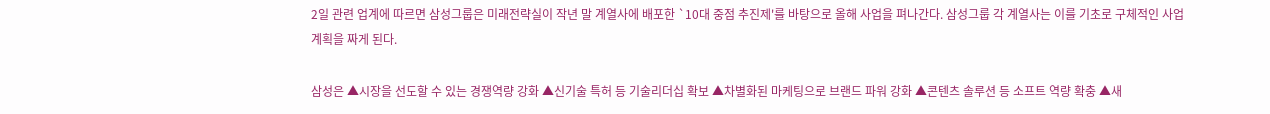2일 관련 업계에 따르면 삼성그룹은 미래전략실이 작년 말 계열사에 배포한 `10대 중점 추진제'를 바탕으로 올해 사업을 펴나간다. 삼성그룹 각 계열사는 이를 기초로 구체적인 사업계획을 짜게 된다.

삼성은 ▲시장을 선도할 수 있는 경쟁역량 강화 ▲신기술 특허 등 기술리더십 확보 ▲차별화된 마케팅으로 브랜드 파워 강화 ▲콘텐츠 솔루션 등 소프트 역량 확충 ▲새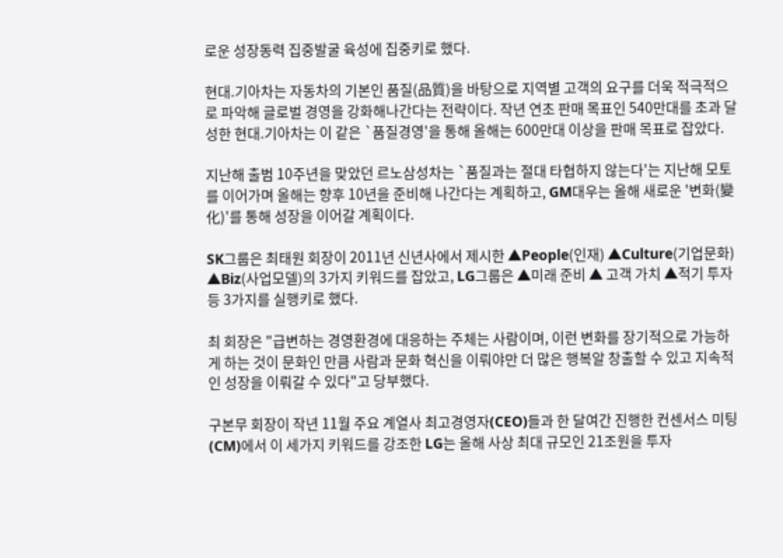로운 성장동력 집중발굴 육성에 집중키로 했다.

현대.기아차는 자동차의 기본인 품질(品質)을 바탕으로 지역별 고객의 요구를 더욱 적극적으로 파악해 글로벌 경영을 강화해나간다는 전략이다. 작년 연초 판매 목표인 540만대를 초과 달성한 현대.기아차는 이 같은 `품질경영'을 통해 올해는 600만대 이상을 판매 목표로 잡았다.

지난해 출범 10주년을 맞았던 르노삼성차는 `품질과는 절대 타협하지 않는다'는 지난해 모토를 이어가며 올해는 향후 10년을 준비해 나간다는 계획하고, GM대우는 올해 새로운 '변화(變化)'를 통해 성장을 이어갈 계획이다.

SK그룹은 최태원 회장이 2011년 신년사에서 제시한 ▲People(인재) ▲Culture(기업문화) ▲Biz(사업모델)의 3가지 키워드를 잡았고, LG그룹은 ▲미래 준비 ▲ 고객 가치 ▲적기 투자 등 3가지를 실행키로 했다.

최 회장은 "급변하는 경영환경에 대응하는 주체는 사람이며, 이런 변화를 장기적으로 가능하게 하는 것이 문화인 만큼 사람과 문화 혁신을 이뤄야만 더 많은 행복알 창출할 수 있고 지속적인 성장을 이뤄갈 수 있다"고 당부했다.

구본무 회장이 작년 11월 주요 계열사 최고경영자(CEO)들과 한 달여간 진행한 컨센서스 미팅(CM)에서 이 세가지 키워드를 강조한 LG는 올해 사상 최대 규모인 21조원을 투자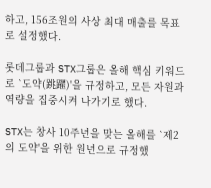하고, 156조원의 사상 최대 매출를 목표로 설정했다.

롯데그룹과 STX그룹은 올해 핵심 키워드로 `도약(跳躍)'을 규정하고, 모든 자원과 역량을 집중시켜 나가기로 했다.

STX는 창사 10주년을 맞는 올해를 `제2의 도약'을 위한 원년으로 규정했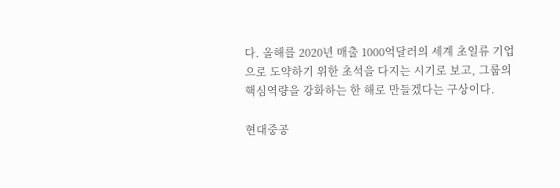다. 올해를 2020년 매출 1000억달러의 세계 초일류 기업으로 도약하기 위한 초석을 다지는 시기로 보고, 그룹의 핵심역량을 강화하는 한 해로 만들겠다는 구상이다.

현대중공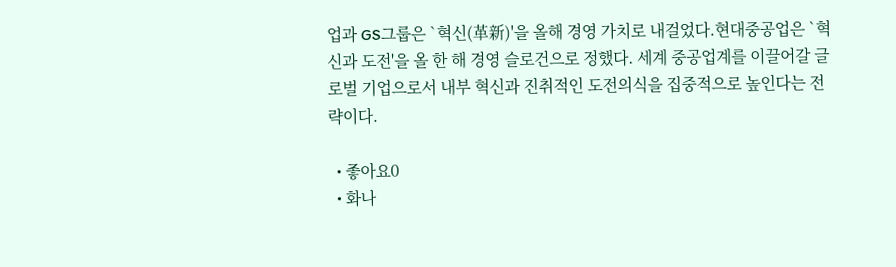업과 GS그룹은 `혁신(革新)'을 올해 경영 가치로 내걸었다.현대중공업은 `혁신과 도전'을 올 한 해 경영 슬로건으로 정했다. 세계 중공업계를 이끌어갈 글로벌 기업으로서 내부 혁신과 진취적인 도전의식을 집중적으로 높인다는 전략이다.

  • 좋아요0
  • 화나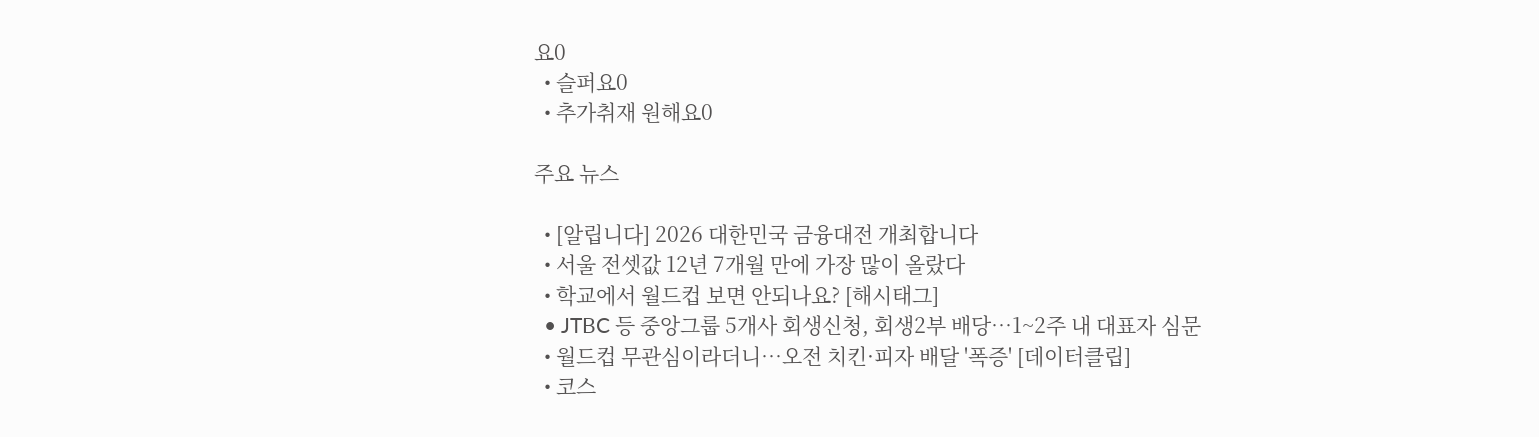요0
  • 슬퍼요0
  • 추가취재 원해요0

주요 뉴스

  • [알립니다] 2026 대한민국 금융대전 개최합니다
  • 서울 전셋값 12년 7개월 만에 가장 많이 올랐다
  • 학교에서 월드컵 보면 안되나요? [해시태그]
  • JTBC 등 중앙그룹 5개사 회생신청, 회생2부 배당…1~2주 내 대표자 심문
  • 월드컵 무관심이라더니…오전 치킨·피자 배달 '폭증' [데이터클립]
  • 코스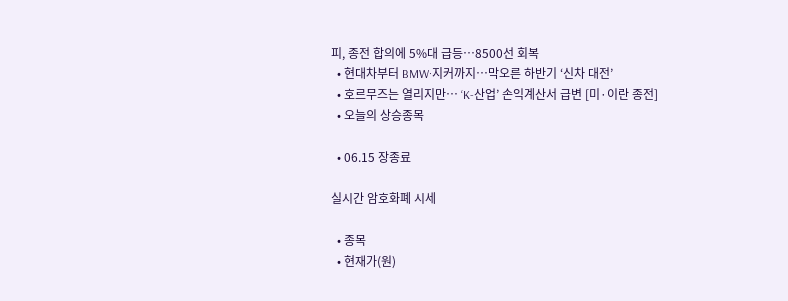피, 종전 합의에 5%대 급등…8500선 회복
  • 현대차부터 BMW·지커까지…막오른 하반기 ‘신차 대전’
  • 호르무즈는 열리지만… ‘K-산업’ 손익계산서 급변 [미·이란 종전]
  • 오늘의 상승종목

  • 06.15 장종료

실시간 암호화폐 시세

  • 종목
  • 현재가(원)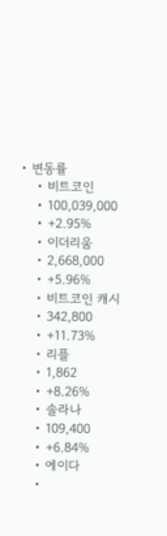• 변동률
    • 비트코인
    • 100,039,000
    • +2.95%
    • 이더리움
    • 2,668,000
    • +5.96%
    • 비트코인 캐시
    • 342,800
    • +11.73%
    • 리플
    • 1,862
    • +8.26%
    • 솔라나
    • 109,400
    • +6.84%
    • 에이다
    •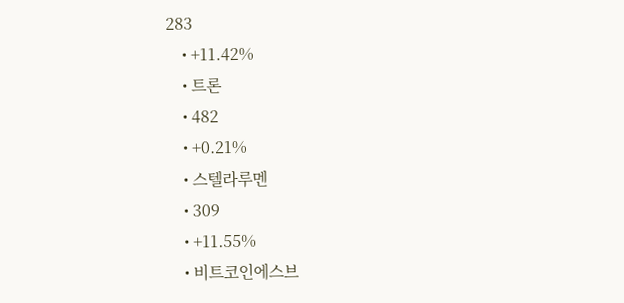283
    • +11.42%
    • 트론
    • 482
    • +0.21%
    • 스텔라루멘
    • 309
    • +11.55%
    • 비트코인에스브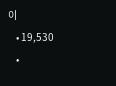이
    • 19,530
    •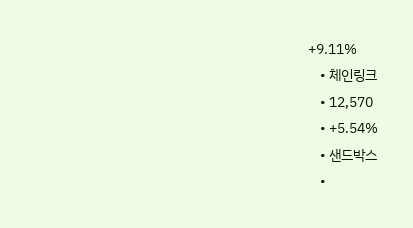+9.11%
    • 체인링크
    • 12,570
    • +5.54%
    • 샌드박스
    •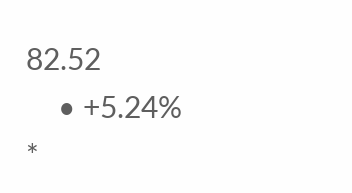82.52
    • +5.24%
*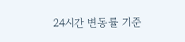24시간 변동률 기준